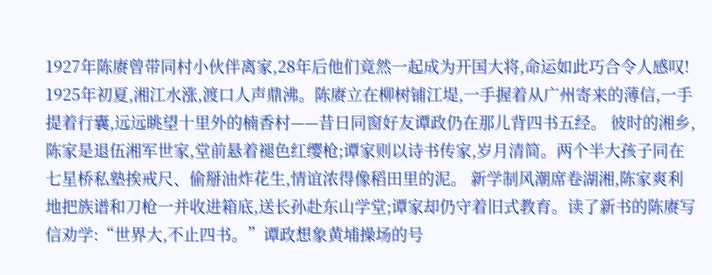1927年陈赓曾带同村小伙伴离家,28年后他们竟然一起成为开国大将,命运如此巧合令人感叹! 1925年初夏,湘江水涨,渡口人声鼎沸。陈赓立在柳树铺江堤,一手握着从广州寄来的薄信,一手提着行囊,远远眺望十里外的楠香村——昔日同窗好友谭政仍在那儿背四书五经。 彼时的湘乡,陈家是退伍湘军世家,堂前悬着褪色红缨枪;谭家则以诗书传家,岁月清简。两个半大孩子同在七星桥私塾挨戒尺、偷掰油炸花生,情谊浓得像稻田里的泥。 新学制风潮席卷湖湘,陈家爽利地把族谱和刀枪一并收进箱底,送长孙赴东山学堂;谭家却仍守着旧式教育。读了新书的陈赓写信劝学:“世界大,不止四书。”谭政想象黄埔操场的号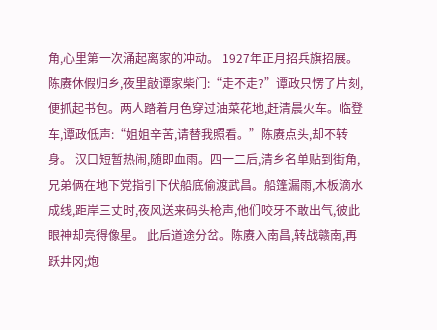角,心里第一次涌起离家的冲动。 1927年正月招兵旗招展。陈赓休假归乡,夜里敲谭家柴门:“走不走?”谭政只愣了片刻,便抓起书包。两人踏着月色穿过油菜花地,赶清晨火车。临登车,谭政低声:“姐姐辛苦,请替我照看。”陈赓点头,却不转身。 汉口短暂热闹,随即血雨。四一二后,清乡名单贴到街角,兄弟俩在地下党指引下伏船底偷渡武昌。船篷漏雨,木板滴水成线,距岸三丈时,夜风送来码头枪声,他们咬牙不敢出气,彼此眼神却亮得像星。 此后道途分岔。陈赓入南昌,转战赣南,再跃井冈;炮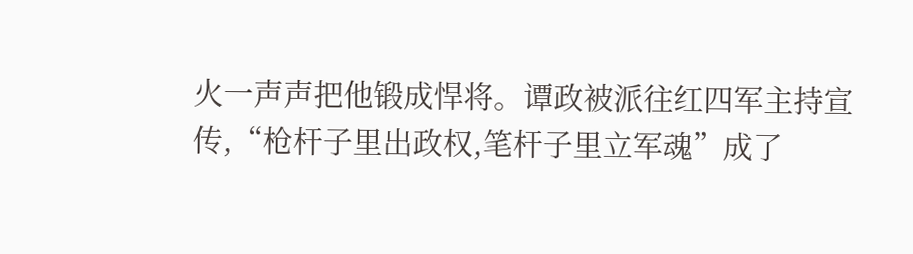火一声声把他锻成悍将。谭政被派往红四军主持宣传,“枪杆子里出政权,笔杆子里立军魂”成了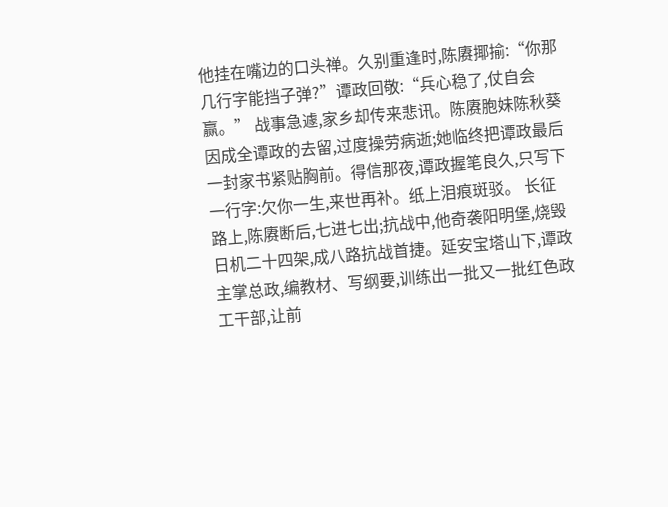他挂在嘴边的口头禅。久别重逢时,陈赓揶揄:“你那几行字能挡子弹?”谭政回敬:“兵心稳了,仗自会赢。” 战事急遽,家乡却传来悲讯。陈赓胞妹陈秋葵因成全谭政的去留,过度操劳病逝;她临终把谭政最后一封家书紧贴胸前。得信那夜,谭政握笔良久,只写下一行字:欠你一生,来世再补。纸上泪痕斑驳。 长征路上,陈赓断后,七进七出;抗战中,他奇袭阳明堡,烧毁日机二十四架,成八路抗战首捷。延安宝塔山下,谭政主掌总政,编教材、写纲要,训练出一批又一批红色政工干部,让前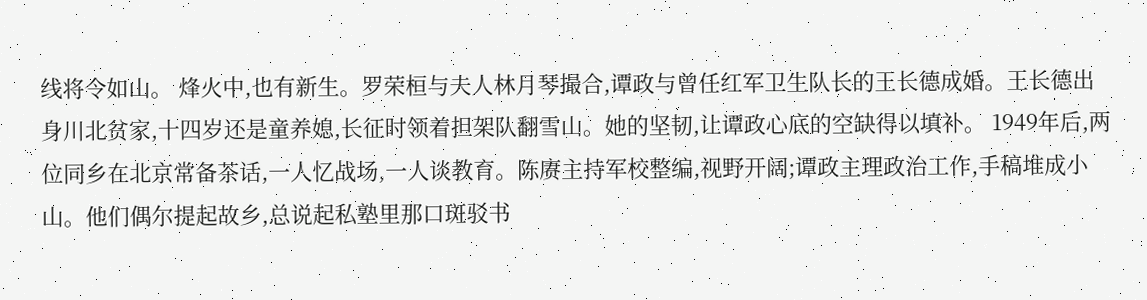线将令如山。 烽火中,也有新生。罗荣桓与夫人林月琴撮合,谭政与曾任红军卫生队长的王长德成婚。王长德出身川北贫家,十四岁还是童养媳,长征时领着担架队翻雪山。她的坚韧,让谭政心底的空缺得以填补。 1949年后,两位同乡在北京常备茶话,一人忆战场,一人谈教育。陈赓主持军校整编,视野开阔;谭政主理政治工作,手稿堆成小山。他们偶尔提起故乡,总说起私塾里那口斑驳书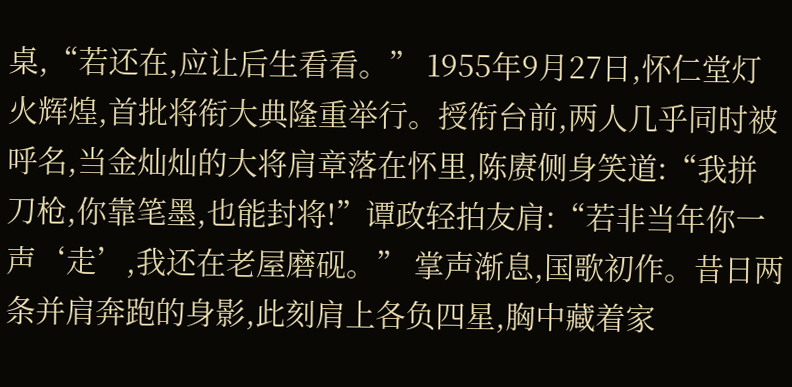桌,“若还在,应让后生看看。” 1955年9月27日,怀仁堂灯火辉煌,首批将衔大典隆重举行。授衔台前,两人几乎同时被呼名,当金灿灿的大将肩章落在怀里,陈赓侧身笑道:“我拼刀枪,你靠笔墨,也能封将!”谭政轻拍友肩:“若非当年你一声‘走’,我还在老屋磨砚。” 掌声渐息,国歌初作。昔日两条并肩奔跑的身影,此刻肩上各负四星,胸中藏着家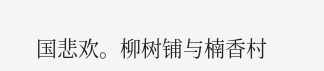国悲欢。柳树铺与楠香村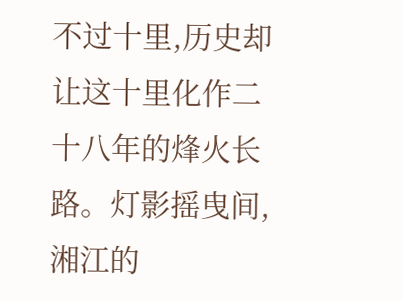不过十里,历史却让这十里化作二十八年的烽火长路。灯影摇曳间,湘江的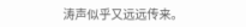涛声似乎又远远传来。